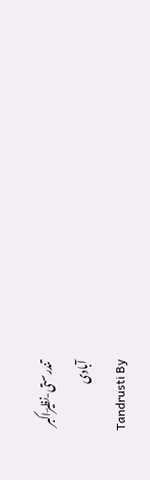تندرستی-نظیرؔاکبر
آبادی
Tandrusti By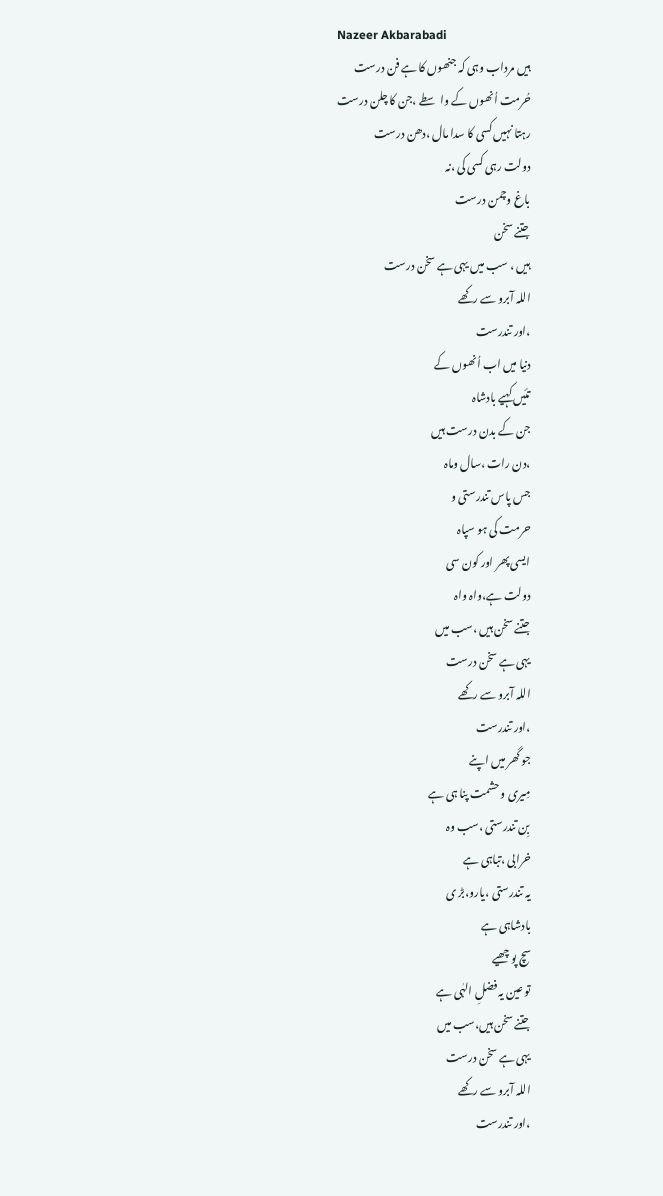Nazeer Akbarabadi
ہیں مرداب وہی کہ جنھوں کا ہے فن درست
حُرمت اُنھوں کے وا سطے ،جن کا چلن درست
رہتا نہیں کسی کا سدا مال ،دھن درست
دولت رہی کسی کی ،نہ
باغ وچمن درست
جتنے سخن
ہیں ، سب میں یہی ہے سخن درست
اللہ آبرو سے رکھے
،اور تندرست
دنیا میں اب اُنھوں کے
تئیں کہیے بادشاہ
جن کے بدن درست ہیں
،دن رات ،سال وماہ
جس پاس تندرستی و
حرمت کی ہو سپاہ
ایسی پھر اور کون سی
دولت ہے،واہ واہ
جتنے سخن ہیں ،سب میں
یہی ہے سخن درست
اللہ آبرو سے رکھے
،اور تندرست
جو گھر میں اپنے
مِیری و حشمت پنا ہی ہے
بِن تندرستی ،سب وہ
خرابی ،تباہی ہے
یہ تندرستی ،یارو،بڑ ی
بادشاہی ہے
سچ پو چھیے
تو عین یہ فضلِ الہٰی ہے
جتنے سخن ہیں،سب میں
یہی ہے سخن درست
اللہ آبرو سے رکھے
،اور تندرست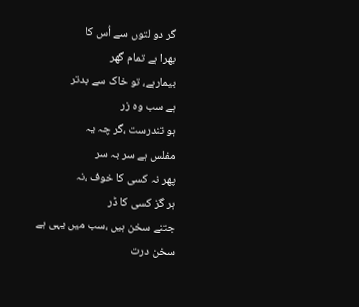گر دو لتوں سے اُس کا
بھرا ہے تمام گھر
بیمارہے، تو خاک سے بدتر
ہے سب وہ زر
ہو تندرست ،گر چہ یہ
مفلس ہے سر بہ سر
پھر نہ کسی کا خوف ،نہ
ہر گز کسی کا ڈر
جتنے سخن ہیں ،سب میں یہی ہے سخن درت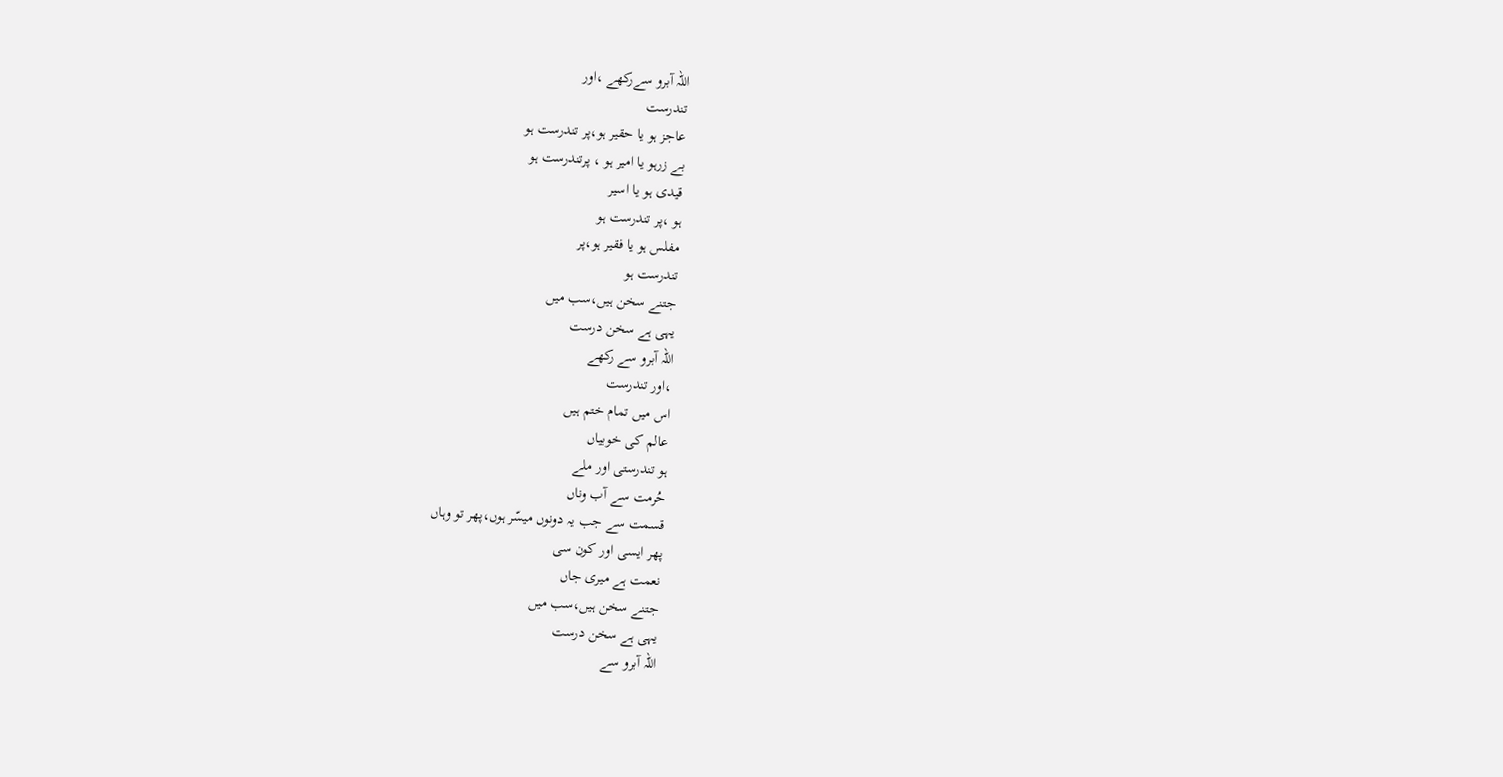اللہ آبرو سےرکھے ،اور
تندرست
عاجز ہو یا حقیر ہو،پر تندرست ہو
بے زرہو یا امیر ہو ، پرتندرست ہو
قیدی ہو یا اسیر
ہو ،پر تندرست ہو
مفلس ہو یا فقیر ہو،پر
تندرست ہو
جتنے سخن ہیں،سب میں
یہی ہے سخن درست
اللہ آبرو سے رکھے
،اور تندرست
اس میں تمام ختم ہیں
عالم کی خوبیاں
ہو تندرستی اور ملے
حُرمت سے آب وناں
قسمت سے جب یہ دونوں میسّر ہوں،پھر تو وہاں
پھر ایسی اور کون سی
نعمت ہے میری جاں
جتنے سخن ہیں،سب میں
یہی ہے سخن درست
اللہ آبرو سے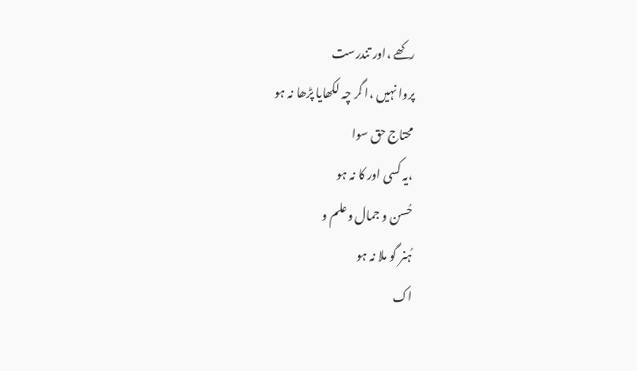رکھے ،اور تندرست
پروا نہیں ،ا گر چہ لکھایا پڑھا نہ ہو
محتاج حق سوا
،یہ کسی اور کا نہ ہو
حُسن و جمال وعلم و
ہُنر گو ملا نہ ہو
اک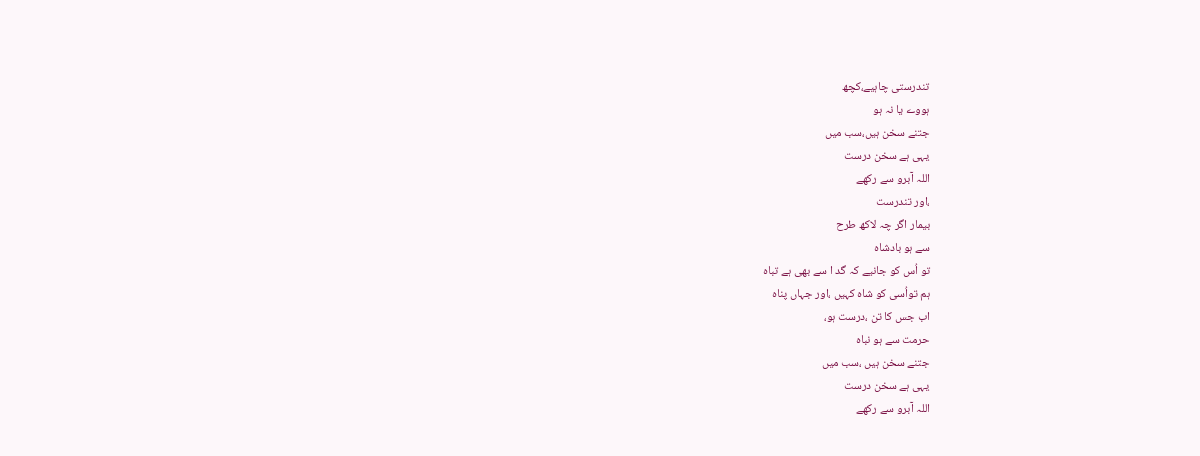تندرستی چاہیے،کچھ
ہووے یا نہ ہو
جتنے سخن ہیں،سب میں
یہی ہے سخن درست
اللہ آبرو سے رکھے
،اور تندرست
بیمار اگر چہ لاکھ طرح
سے ہو بادشاہ
تو اُس کو جانیے کہ گد ا سے بھی ہے تباہ
ہم تواُسی کو شاہ کہیں ،اور جہاں پناہ
اب جس کا تن ،درست ہو،
حرمت سے ہو نباہ
جتنے سخن ہیں ،سب میں
یہی ہے سخن درست
اللہ آبرو سے رکھے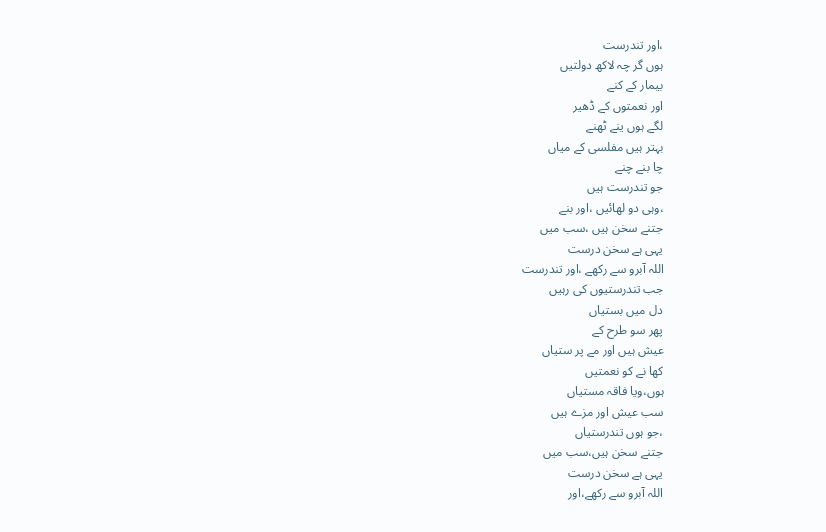،اور تندرست
ہوں گر چہ لاکھ دولتیں
بیمار کے کنے
اور نعمتوں کے ڈھیر
لگے ہوں ینے ٹھنے
بہتر ہیں مفلسی کے میاں
چا بنے چنے
جو تندرست ہیں
،وہی دو لھائیں ،اور بنے
جتنے سخن ہیں ،سب میں
یہی ہے سخن درست
اللہ آبرو سے رکھے ،اور تندرست
جب تندرستیوں کی رہیں
دل میں بستیاں
پھر سو طرح کے
عیش ہیں اور مے پر ستیاں
کھا نے کو نعمتیں
ہوں،ویا فاقہ مستیاں
سب عیش اور مزے ہیں
،جو ہوں تندرستیاں
جتنے سخن ہیں،سب میں
یہی ہے سخن درست
اللہ آبرو سے رکھے،اور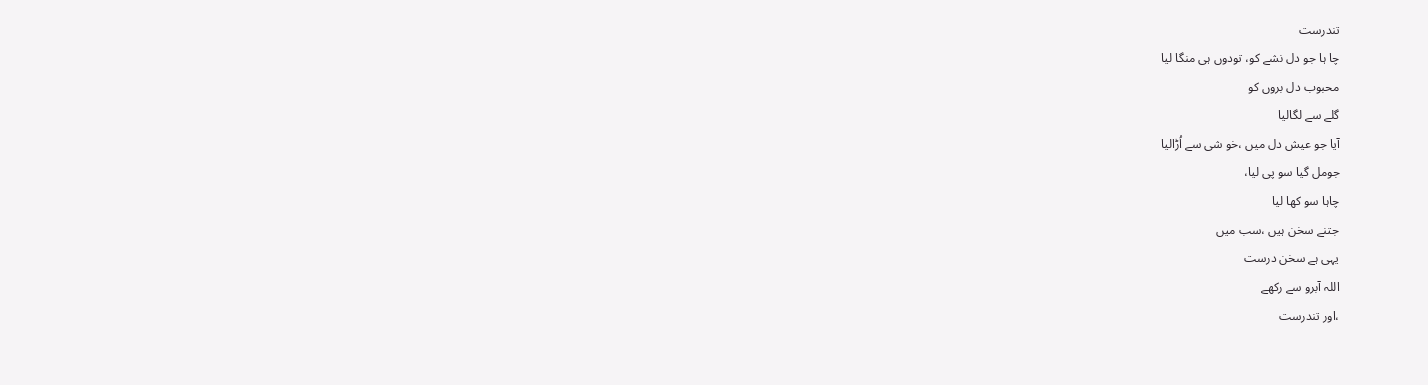تندرست
چا ہا جو دل نشے کو، تودوں ہی منگا لیا
محبوب دل بروں کو
گلے سے لگالیا
آیا جو عیش دل میں ،خو شی سے اُڑالیا
جومل گیا سو پی لیا،
چاہا سو کھا لیا
جتنے سخن ہیں ،سب میں
یہی ہے سخن درست
اللہ آبرو سے رکھے
،اور تندرست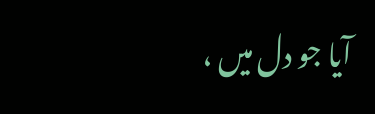آیا جو دل میں ،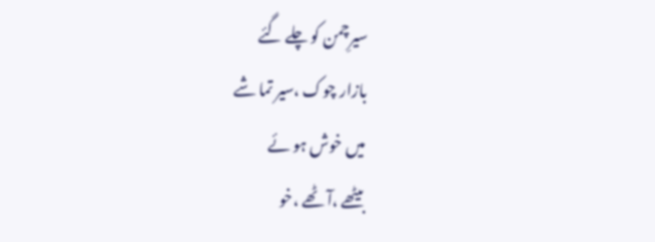سیرِچمن کو چلے گئے
بازار چوک ،سیر تما شے
میں خوش ہو ئے
بیٹھے ،آٹھے ،خو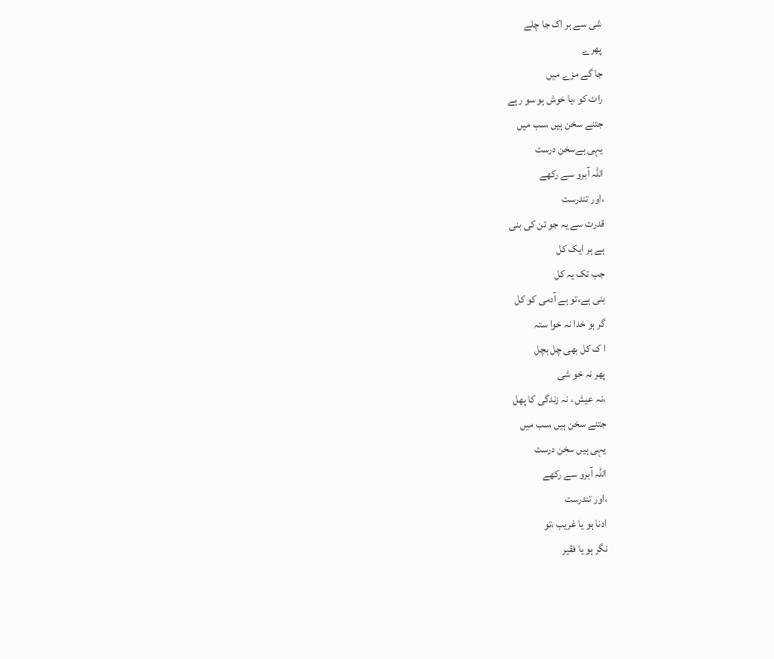شی سے ہر اک جا چلے
پھرے
جا گے مزے میں
رات کو ،یا خوش ہو سو رہے
جتنے سخن ہیں ،سب میں
یہی ہےسخن درست
اللہ آبرو سے رکھے
،اور تندرست
قدرت سے یہ جو تن کی بنی
ہے ہر ایک کل
جب تک یہ کل
بنی ہے،تو ہے آدمی کو کل
گر ہو خدا نہ خوا ستہ
ا ک کل بھی چل بچل
پھر نہ خو شی
،نہ عیش ، نہ زندگی کا پھل
جتنے سخن ہیں ،سب میں
یہی ہیں سخن درست
اللہ آبرو سے رکھے
،اور تندرست
ادنا ہو یا غریب ،تو
نگر ہو یا فقیر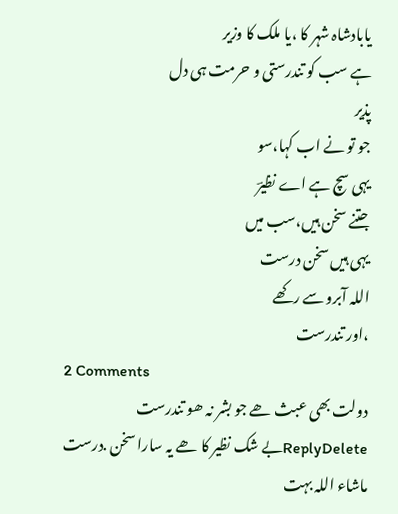یابادشاہ شہر کا ،یا ملک کا وزیر
ہے سب کو تندرستی و حرمت ہی دل
پذیر
جو تو نے اب کہا،سو
یہی سچ ہے اے نظیرؔ
جتنے سخن ہیں،سب میں
یہی ہیں سخن درست
اللہ آبرو سے رکھے
،اور تندرست
2 Comments
دولت بھی عبث ھے جو بشر نہ ھو تندرست
ReplyDeleteبے شک نظیر کا ھے یہ سارا سخن .درست
ماشاء اللہ بہت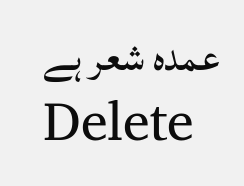عمدہ شعر ہے
Delete